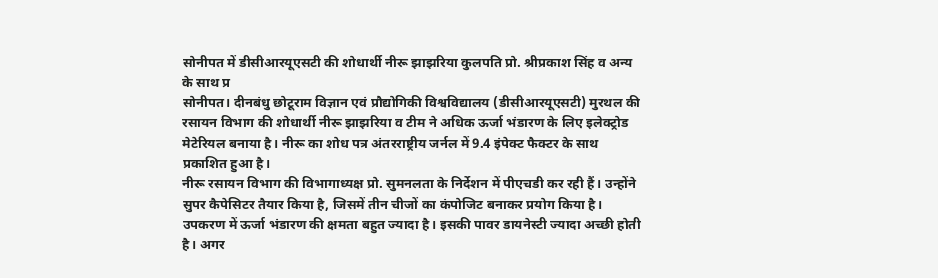सोनीपत में डीसीआरयूएसटी की शोधार्थी नीरू झाझरिया कुलपति प्रो. श्रीप्रकाश सिंह व अन्य के साथ प्र
सोनीपत। दीनबंधु छोटूराम विज्ञान एवं प्रौद्योगिकी विश्वविद्यालय (डीसीआरयूएसटी) मुरथल की रसायन विभाग की शोधार्थी नीरू झाझरिया व टीम ने अधिक ऊर्जा भंडारण के लिए इलेक्ट्रोड मेटेरियल बनाया है। नीरू का शोध पत्र अंतरराष्ट्रीय जर्नल में 9.4 इंपेक्ट फैक्टर के साथ प्रकाशित हुआ है।
नीरू रसायन विभाग की विभागाध्यक्ष प्रो. सुमनलता के निर्देशन में पीएचडी कर रही हैं। उन्होंने सुपर कैपेसिटर तैयार किया है, जिसमें तीन चीजों का कंपोजिट बनाकर प्रयोग किया है। उपकरण में ऊर्जा भंडारण की क्षमता बहुत ज्यादा है। इसकी पावर डायनेस्टी ज्यादा अच्छी होती है। अगर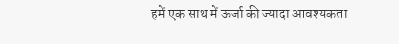हमें एक साथ में ऊर्जा की ज्यादा आवश्यकता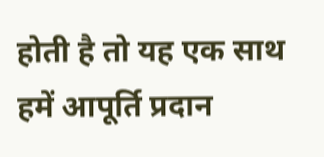होती है तो यह एक साथ हमें आपूर्ति प्रदान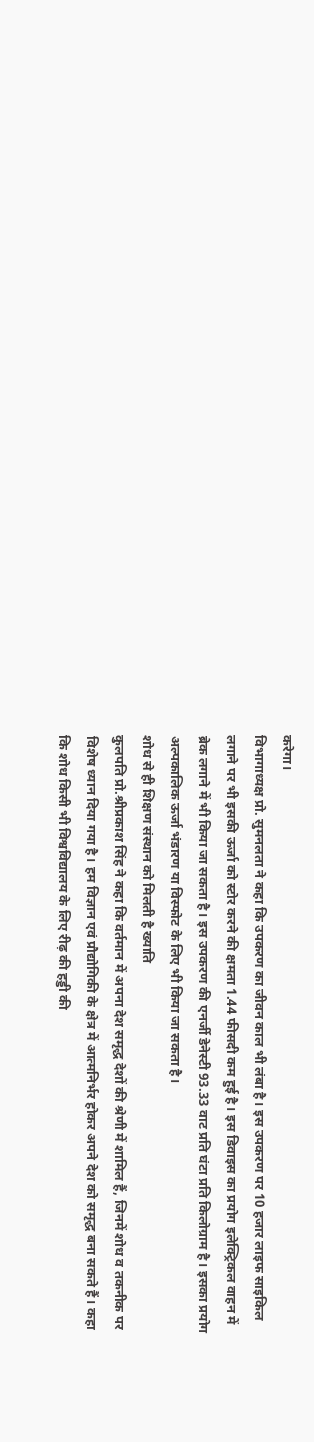करेगा।
विभागाध्यक्ष प्रो. सुमनलता ने कहा कि उपकरण का जीवन काल भी लंबा है। इस उपकरण पर 10 हजार लाइफ साइकिल लगाने पर भी इसकी ऊर्जा को स्टोर करने की क्षमता 1.44 फीसदी कम हुई है। इस डिवाइस का प्रयोग इलेक्ट्रिकल वाहन में ब्रेक लगाने में भी किया जा सकता है। इस उपकरण की एनर्जी डेनेस्टी 93.33 वाट प्रति घंटा प्रति किलोग्राम है। इसका प्रयोग अल्पकालिक ऊर्जा भंडारण या विस्फोट के लिए भी किया जा सकता है।
शोध से ही शिक्षण संस्थान को मिलती है ख्याति
कुलपति प्रो.श्रीप्रकाश सिंह ने कहा कि वर्तमान में अपना देश समृद्ध देशों की श्रेणी में शामिल हैं, जिनमें शोध व तकनीक पर विशेष ध्यान दिया गया है। हम विज्ञान एवं प्रौद्योगिकी के क्षेत्र में आत्मनिर्भर होकर अपने देश को समृद्ध बना सकते हैं। कहा कि शोध किसी भी विश्वविद्यालय के लिए रीढ़ की हड्डी की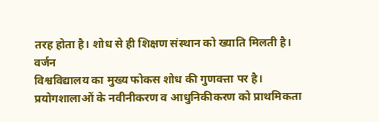तरह होता है। शोध से ही शिक्षण संस्थान को ख्याति मिलती है।
वर्जन
विश्वविद्यालय का मुख्य फोकस शोध की गुणवत्ता पर है। प्रयोगशालाओं के नवीनीकरण व आधुनिकीकरण को प्राथमिकता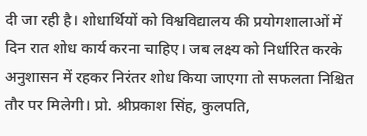दी जा रही है। शोधार्थियों को विश्वविद्यालय की प्रयोगशालाओं में दिन रात शोध कार्य करना चाहिए। जब लक्ष्य को निर्धारित करके अनुशासन में रहकर निरंतर शोध किया जाएगा तो सफलता निश्चित तौर पर मिलेगी। प्रो. श्रीप्रकाश सिंह, कुलपति,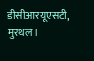डीसीआरयूएसटी, मुरथल।